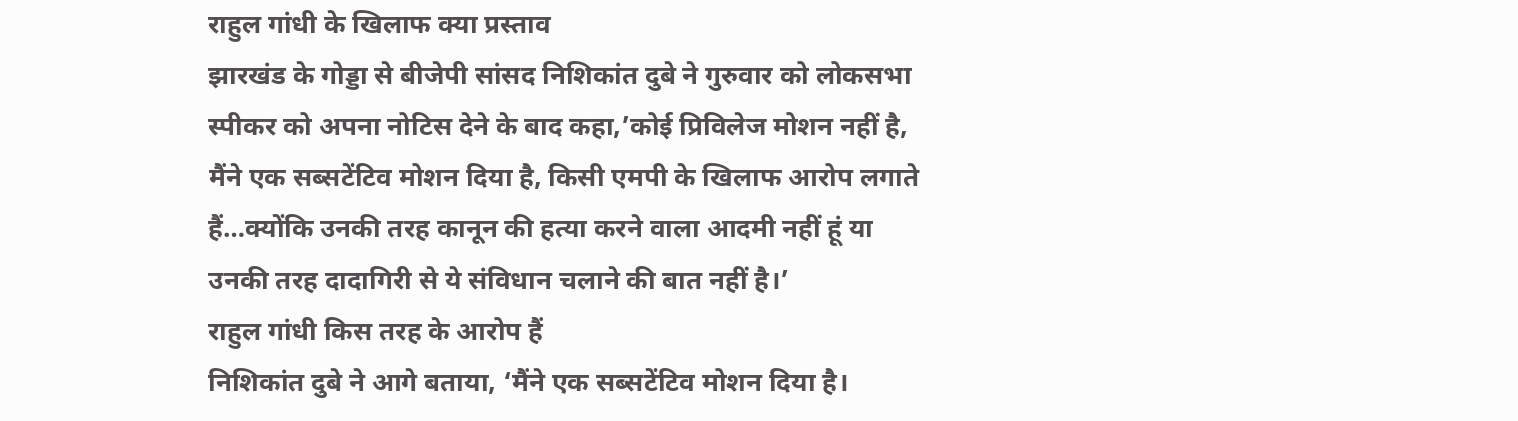राहुल गांधी के खिलाफ क्या प्रस्ताव
झारखंड के गोड्डा से बीजेपी सांसद निशिकांत दुबे ने गुरुवार को लोकसभा स्पीकर को अपना नोटिस देने के बाद कहा,’कोई प्रिविलेज मोशन नहीं है, मैंने एक सब्सटेंटिव मोशन दिया है, किसी एमपी के खिलाफ आरोप लगाते हैं…क्योंकि उनकी तरह कानून की हत्या करने वाला आदमी नहीं हूं या उनकी तरह दादागिरी से ये संविधान चलाने की बात नहीं है।’
राहुल गांधी किस तरह के आरोप हैं
निशिकांत दुबे ने आगे बताया, ‘मैंने एक सब्सटेंटिव मोशन दिया है।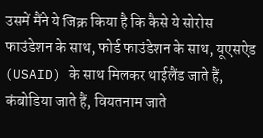उसमें मैंने ये जिक्र किया है कि कैसे ये सोरोस फाउंडेशन के साथ, फोर्ड फाउंडेशन के साथ, यूएसऐड (USAID) के साथ मिलकर थाईलैंड जाते हैं, कंबोडिया जाते हैं, वियतनाम जाते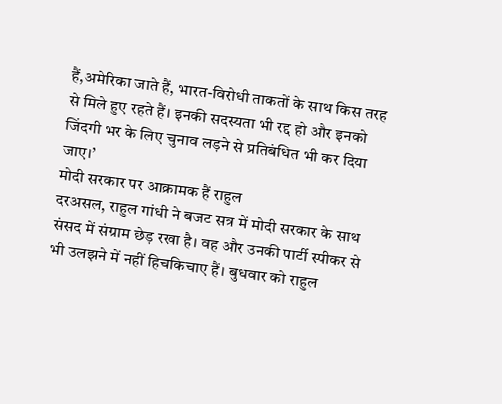हैं,अमेरिका जाते हैं, भारत-विरोधी ताकतों के साथ किस तरह से मिले हुए रहते हैं। इनकी सदस्यता भी रद्द हो और इनको जिंदगी भर के लिए चुनाव लड़ने से प्रतिबंधित भी कर दिया जाए।’
मोदी सरकार पर आक्रामक हैं राहुल
दरअसल, राहुल गांधी ने बजट सत्र में मोदी सरकार के साथ संसद में संग्राम छेड़ रखा है। वह और उनकी पार्टी स्पीकर से भी उलझने में नहीं हिचकिचाए हैं। बुधवार को राहुल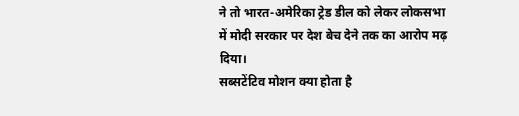ने तो भारत-अमेरिका ट्रेड डील को लेकर लोकसभा में मोदी सरकार पर देश बेच देने तक का आरोप मढ़ दिया।
सब्सटेंटिव मोशन क्या होता है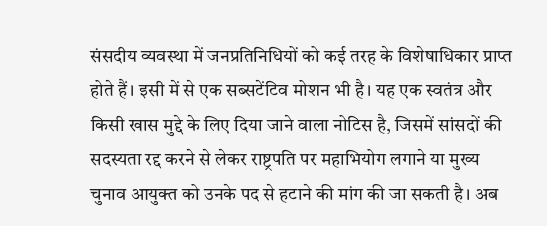संसदीय व्यवस्था में जनप्रतिनिधियों को कई तरह के विशेषाधिकार प्राप्त होते हैं। इसी में से एक सब्सटेंटिव मोशन भी है। यह एक स्वतंत्र और किसी खास मुद्दे के लिए दिया जाने वाला नोटिस है, जिसमें सांसदों की सदस्यता रद्द करने से लेकर राष्ट्रपति पर महाभियोग लगाने या मुख्य चुनाव आयुक्त को उनके पद से हटाने की मांग की जा सकती है। अब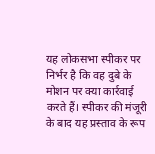यह लोकसभा स्पीकर पर निर्भर है कि वह दुबे के मोशन पर क्या कार्रवाई करते हैं। स्पीकर की मंजूरी के बाद यह प्रस्ताव के रूप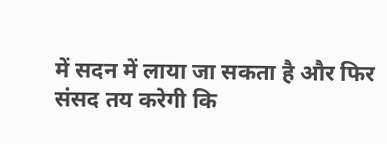में सदन में लाया जा सकता है और फिर संसद तय करेगी कि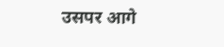उसपर आगे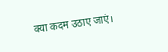क्या कदम उठाए जाएं।